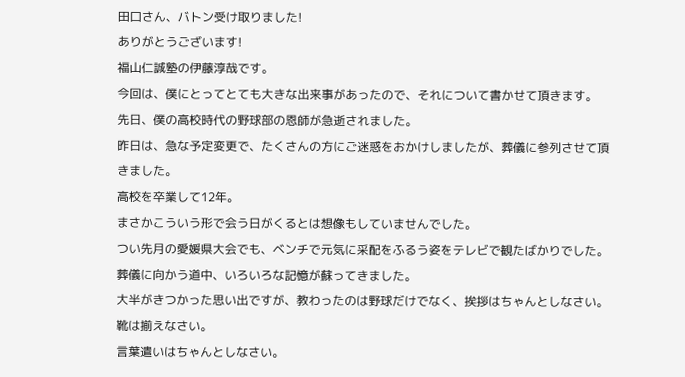田口さん、バトン受け取りました!
ありがとうございます!
福山仁誠塾の伊藤淳哉です。
今回は、僕にとってとても大きな出来事があったので、それについて書かせて頂きます。
先日、僕の高校時代の野球部の恩師が急逝されました。
昨日は、急な予定変更で、たくさんの方にご迷惑をおかけしましたが、葬儀に参列させて頂きました。
高校を卒業して12年。
まさかこういう形で会う日がくるとは想像もしていませんでした。
つい先月の愛媛県大会でも、ベンチで元気に采配をふるう姿をテレビで観たばかりでした。
葬儀に向かう道中、いろいろな記憶が蘇ってきました。
大半がきつかった思い出ですが、教わったのは野球だけでなく、挨拶はちゃんとしなさい。
靴は揃えなさい。
言葉遣いはちゃんとしなさい。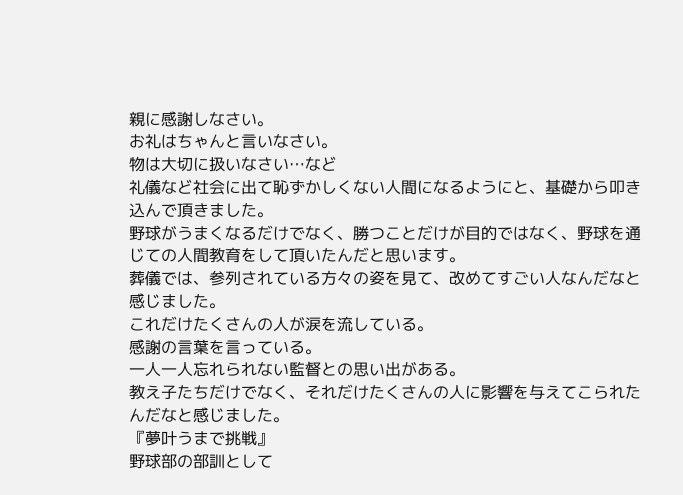親に感謝しなさい。
お礼はちゃんと言いなさい。
物は大切に扱いなさい…など
礼儀など社会に出て恥ずかしくない人間になるようにと、基礎から叩き込んで頂きました。
野球がうまくなるだけでなく、勝つことだけが目的ではなく、野球を通じての人間教育をして頂いたんだと思います。
葬儀では、参列されている方々の姿を見て、改めてすごい人なんだなと感じました。
これだけたくさんの人が涙を流している。
感謝の言葉を言っている。
一人一人忘れられない監督との思い出がある。
教え子たちだけでなく、それだけたくさんの人に影響を与えてこられたんだなと感じました。
『夢叶うまで挑戦』
野球部の部訓として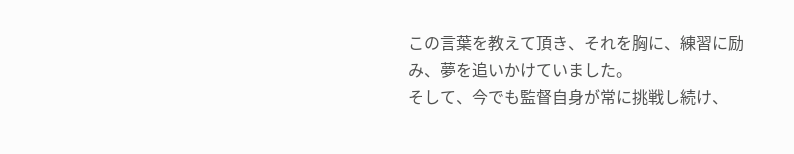この言葉を教えて頂き、それを胸に、練習に励み、夢を追いかけていました。
そして、今でも監督自身が常に挑戦し続け、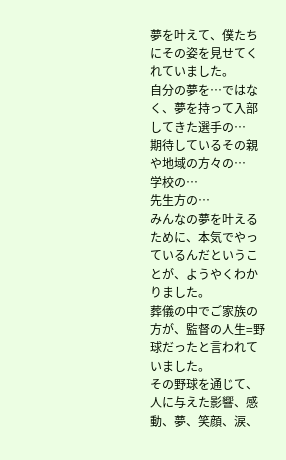夢を叶えて、僕たちにその姿を見せてくれていました。
自分の夢を…ではなく、夢を持って入部してきた選手の…
期待しているその親や地域の方々の…
学校の…
先生方の…
みんなの夢を叶えるために、本気でやっているんだということが、ようやくわかりました。
葬儀の中でご家族の方が、監督の人生=野球だったと言われていました。
その野球を通じて、人に与えた影響、感動、夢、笑顔、涙、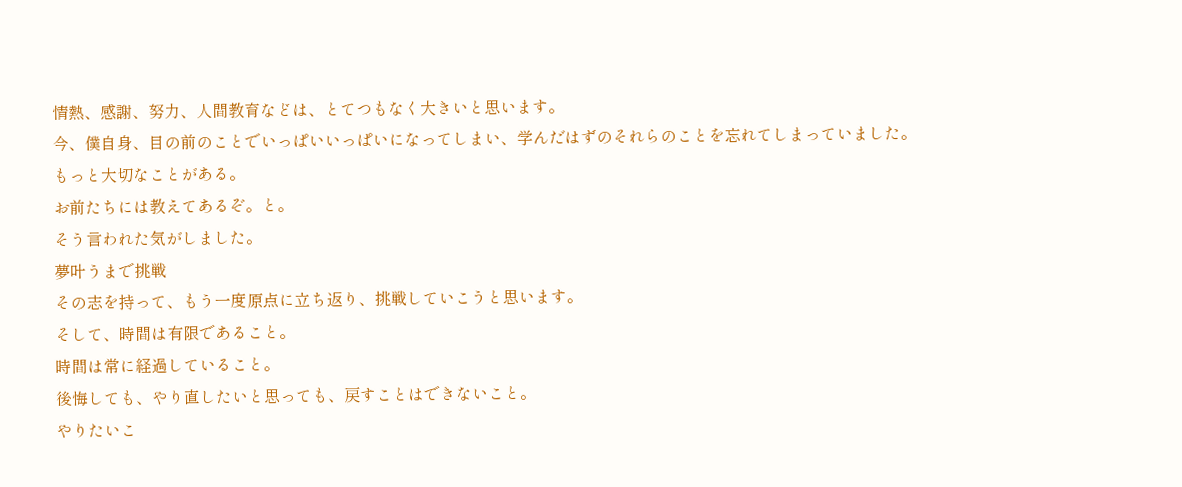情熱、感謝、努力、人間教育などは、とてつもなく大きいと思います。
今、僕自身、目の前のことでいっぱいいっぱいになってしまい、学んだはずのそれらのことを忘れてしまっていました。
もっと大切なことがある。
お前たちには教えてあるぞ。と。
そう言われた気がしました。
夢叶うまで挑戦
その志を持って、もう一度原点に立ち返り、挑戦していこうと思います。
そして、時間は有限であること。
時間は常に経過していること。
後悔しても、やり直したいと思っても、戻すことはできないこと。
やりたいこ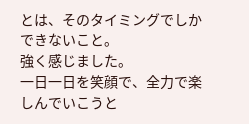とは、そのタイミングでしかできないこと。
強く感じました。
一日一日を笑顔で、全力で楽しんでいこうと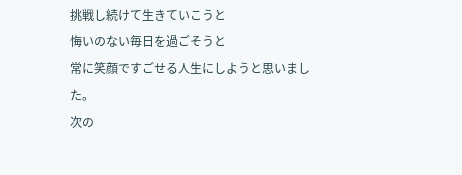挑戦し続けて生きていこうと
悔いのない毎日を過ごそうと
常に笑顔ですごせる人生にしようと思いました。
次の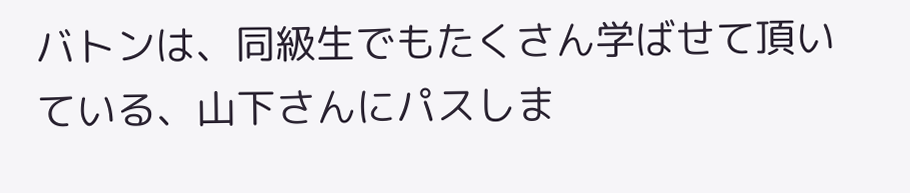バトンは、同級生でもたくさん学ばせて頂いている、山下さんにパスしま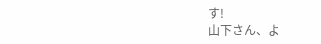す!
山下さん、よ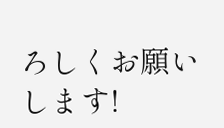ろしくお願いします!